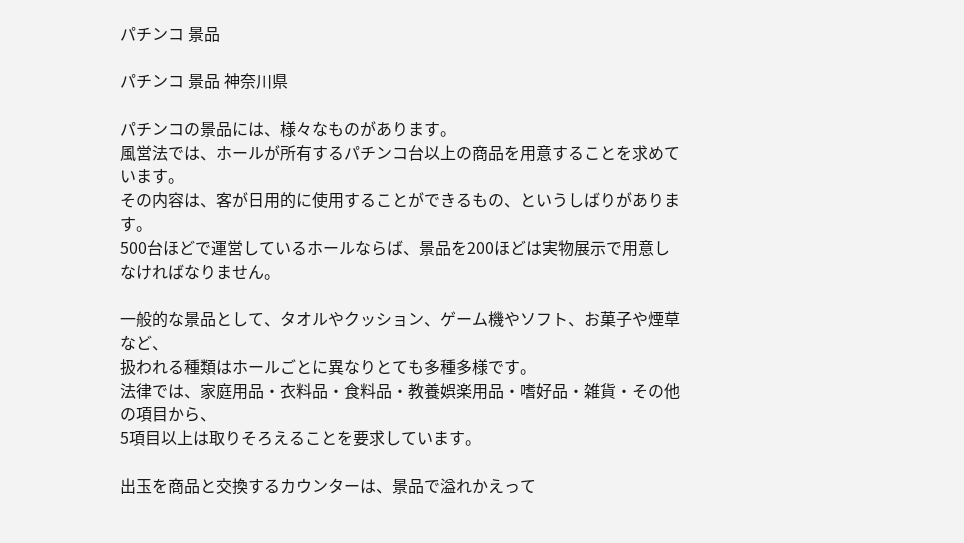パチンコ 景品

パチンコ 景品 神奈川県

パチンコの景品には、様々なものがあります。
風営法では、ホールが所有するパチンコ台以上の商品を用意することを求めています。
その内容は、客が日用的に使用することができるもの、というしばりがあります。
500台ほどで運営しているホールならば、景品を200ほどは実物展示で用意しなければなりません。

一般的な景品として、タオルやクッション、ゲーム機やソフト、お菓子や煙草など、
扱われる種類はホールごとに異なりとても多種多様です。
法律では、家庭用品・衣料品・食料品・教養娯楽用品・嗜好品・雑貨・その他の項目から、
5項目以上は取りそろえることを要求しています。

出玉を商品と交換するカウンターは、景品で溢れかえって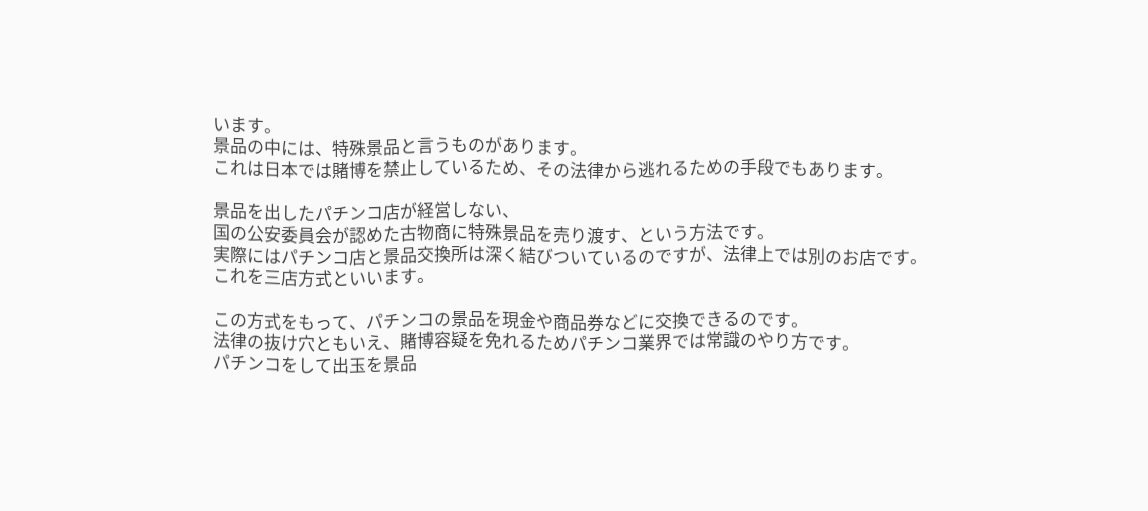います。
景品の中には、特殊景品と言うものがあります。
これは日本では賭博を禁止しているため、その法律から逃れるための手段でもあります。

景品を出したパチンコ店が経営しない、
国の公安委員会が認めた古物商に特殊景品を売り渡す、という方法です。
実際にはパチンコ店と景品交換所は深く結びついているのですが、法律上では別のお店です。
これを三店方式といいます。

この方式をもって、パチンコの景品を現金や商品券などに交換できるのです。
法律の抜け穴ともいえ、賭博容疑を免れるためパチンコ業界では常識のやり方です。
パチンコをして出玉を景品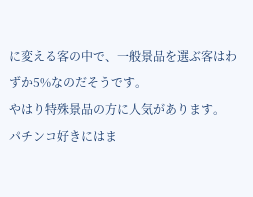に変える客の中で、一般景品を選ぶ客はわずか5%なのだそうです。
やはり特殊景品の方に人気があります。
パチンコ好きにはま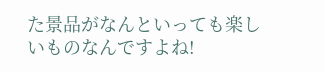た景品がなんといっても楽しいものなんですよね!